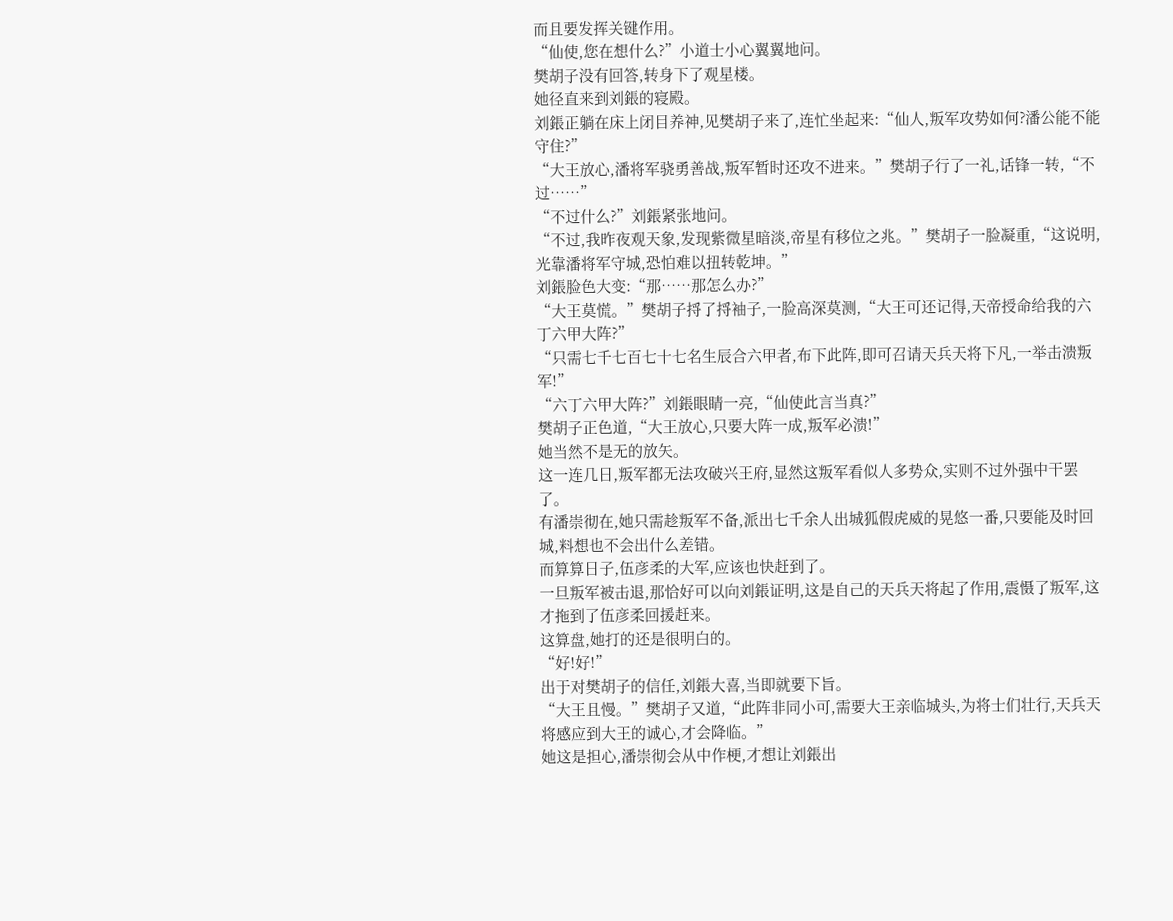而且要发挥关键作用。
“仙使,您在想什么?”小道士小心翼翼地问。
樊胡子没有回答,转身下了观星楼。
她径直来到刘鋹的寝殿。
刘鋹正躺在床上闭目养神,见樊胡子来了,连忙坐起来:“仙人,叛军攻势如何?潘公能不能守住?”
“大王放心,潘将军骁勇善战,叛军暂时还攻不进来。”樊胡子行了一礼,话锋一转,“不过……”
“不过什么?”刘鋹紧张地问。
“不过,我昨夜观天象,发现紫微星暗淡,帝星有移位之兆。”樊胡子一脸凝重,“这说明,光靠潘将军守城,恐怕难以扭转乾坤。”
刘鋹脸色大变:“那……那怎么办?”
“大王莫慌。”樊胡子捋了捋袖子,一脸高深莫测,“大王可还记得,天帝授命给我的六丁六甲大阵?”
“只需七千七百七十七名生辰合六甲者,布下此阵,即可召请天兵天将下凡,一举击溃叛军!”
“六丁六甲大阵?”刘鋹眼睛一亮,“仙使此言当真?”
樊胡子正色道,“大王放心,只要大阵一成,叛军必溃!”
她当然不是无的放矢。
这一连几日,叛军都无法攻破兴王府,显然这叛军看似人多势众,实则不过外强中干罢了。
有潘崇彻在,她只需趁叛军不备,派出七千余人出城狐假虎威的晃悠一番,只要能及时回城,料想也不会出什么差错。
而算算日子,伍彦柔的大军,应该也快赶到了。
一旦叛军被击退,那恰好可以向刘鋹证明,这是自己的天兵天将起了作用,震慑了叛军,这才拖到了伍彦柔回援赶来。
这算盘,她打的还是很明白的。
“好!好!”
出于对樊胡子的信任,刘鋹大喜,当即就要下旨。
“大王且慢。”樊胡子又道,“此阵非同小可,需要大王亲临城头,为将士们壮行,天兵天将感应到大王的诚心,才会降临。”
她这是担心,潘崇彻会从中作梗,才想让刘鋹出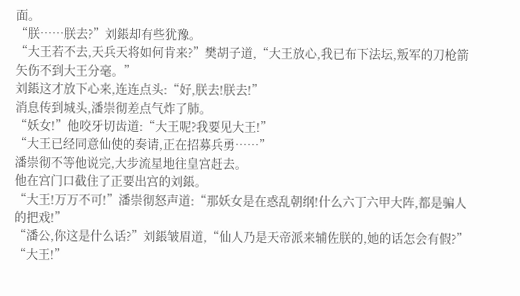面。
“朕……朕去?”刘鋹却有些犹豫。
“大王若不去,天兵天将如何肯来?”樊胡子道,“大王放心,我已布下法坛,叛军的刀枪箭矢伤不到大王分毫。”
刘鋹这才放下心来,连连点头:“好,朕去!朕去!”
消息传到城头,潘崇彻差点气炸了肺。
“妖女!”他咬牙切齿道:“大王呢?我要见大王!”
“大王已经同意仙使的奏请,正在招募兵勇……”
潘崇彻不等他说完,大步流星地往皇宫赶去。
他在宫门口截住了正要出宫的刘鋹。
“大王!万万不可!”潘崇彻怒声道:“那妖女是在惑乱朝纲!什么六丁六甲大阵,都是骗人的把戏!”
“潘公,你这是什么话?”刘鋹皱眉道,“仙人乃是天帝派来辅佐朕的,她的话怎会有假?”
“大王!”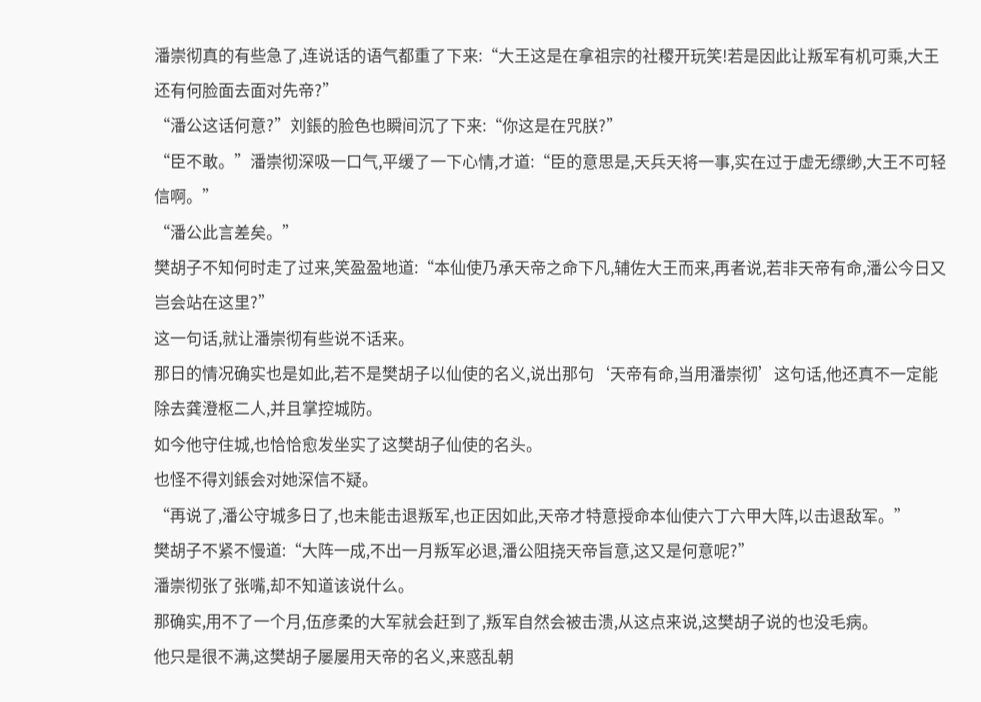潘崇彻真的有些急了,连说话的语气都重了下来:“大王这是在拿祖宗的社稷开玩笑!若是因此让叛军有机可乘,大王还有何脸面去面对先帝?”
“潘公这话何意?”刘鋹的脸色也瞬间沉了下来:“你这是在咒朕?”
“臣不敢。”潘崇彻深吸一口气,平缓了一下心情,才道:“臣的意思是,天兵天将一事,实在过于虚无缥缈,大王不可轻信啊。”
“潘公此言差矣。”
樊胡子不知何时走了过来,笑盈盈地道:“本仙使乃承天帝之命下凡,辅佐大王而来,再者说,若非天帝有命,潘公今日又岂会站在这里?”
这一句话,就让潘崇彻有些说不话来。
那日的情况确实也是如此,若不是樊胡子以仙使的名义,说出那句‘天帝有命,当用潘崇彻’这句话,他还真不一定能除去龚澄枢二人,并且掌控城防。
如今他守住城,也恰恰愈发坐实了这樊胡子仙使的名头。
也怪不得刘鋹会对她深信不疑。
“再说了,潘公守城多日了,也未能击退叛军,也正因如此,天帝才特意授命本仙使六丁六甲大阵,以击退敌军。”
樊胡子不紧不慢道:“大阵一成,不出一月叛军必退,潘公阻挠天帝旨意,这又是何意呢?”
潘崇彻张了张嘴,却不知道该说什么。
那确实,用不了一个月,伍彦柔的大军就会赶到了,叛军自然会被击溃,从这点来说,这樊胡子说的也没毛病。
他只是很不满,这樊胡子屡屡用天帝的名义,来惑乱朝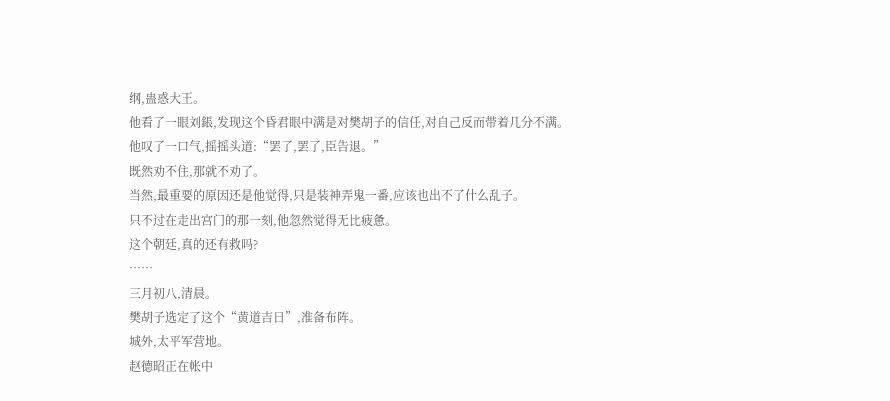纲,蛊惑大王。
他看了一眼刘鋹,发现这个昏君眼中满是对樊胡子的信任,对自己反而带着几分不满。
他叹了一口气,摇摇头道:“罢了,罢了,臣告退。”
既然劝不住,那就不劝了。
当然,最重要的原因还是他觉得,只是装神弄鬼一番,应该也出不了什么乱子。
只不过在走出宫门的那一刻,他忽然觉得无比疲惫。
这个朝廷,真的还有救吗?
……
三月初八,清晨。
樊胡子选定了这个“黄道吉日”,准备布阵。
城外,太平军营地。
赵德昭正在帐中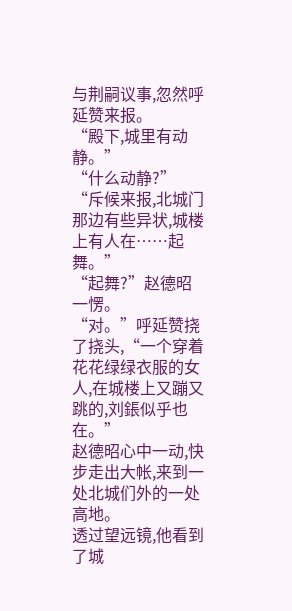与荆嗣议事,忽然呼延赞来报。
“殿下,城里有动静。”
“什么动静?”
“斥候来报,北城门那边有些异状,城楼上有人在……起舞。”
“起舞?”赵德昭一愣。
“对。”呼延赞挠了挠头,“一个穿着花花绿绿衣服的女人,在城楼上又蹦又跳的,刘鋹似乎也在。”
赵德昭心中一动,快步走出大帐,来到一处北城们外的一处高地。
透过望远镜,他看到了城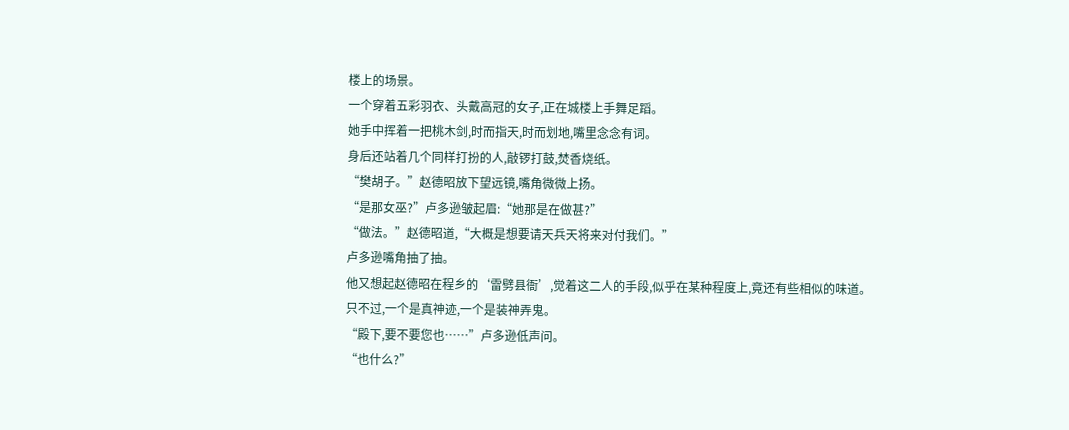楼上的场景。
一个穿着五彩羽衣、头戴高冠的女子,正在城楼上手舞足蹈。
她手中挥着一把桃木剑,时而指天,时而划地,嘴里念念有词。
身后还站着几个同样打扮的人,敲锣打鼓,焚香烧纸。
“樊胡子。”赵德昭放下望远镜,嘴角微微上扬。
“是那女巫?”卢多逊皱起眉:“她那是在做甚?”
“做法。”赵德昭道,“大概是想要请天兵天将来对付我们。”
卢多逊嘴角抽了抽。
他又想起赵德昭在程乡的‘雷劈县衙’,觉着这二人的手段,似乎在某种程度上,竟还有些相似的味道。
只不过,一个是真神迹,一个是装神弄鬼。
“殿下,要不要您也……”卢多逊低声问。
“也什么?”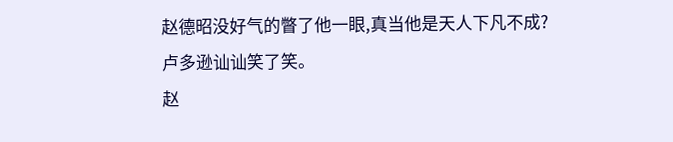赵德昭没好气的瞥了他一眼,真当他是天人下凡不成?
卢多逊讪讪笑了笑。
赵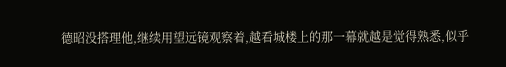德昭没搭理他,继续用望远镜观察着,越看城楼上的那一幕就越是觉得熟悉,似乎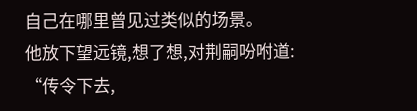自己在哪里曾见过类似的场景。
他放下望远镜,想了想,对荆嗣吩咐道:
“传令下去,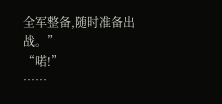全军整备,随时准备出战。”
“喏!”
……